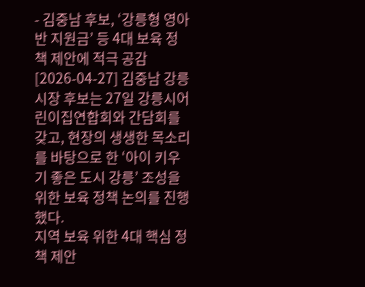- 김중남 후보, ‘강릉형 영아반 지원금’ 등 4대 보육 정책 제안에 적극 공감
[2026-04-27] 김중남 강릉시장 후보는 27일 강릉시어린이집연합회와 간담회를 갖고, 현장의 생생한 목소리를 바탕으로 한 ‘아이 키우기 좋은 도시 강릉’ 조성을 위한 보육 정책 논의를 진행했다.
지역 보육 위한 4대 핵심 정책 제안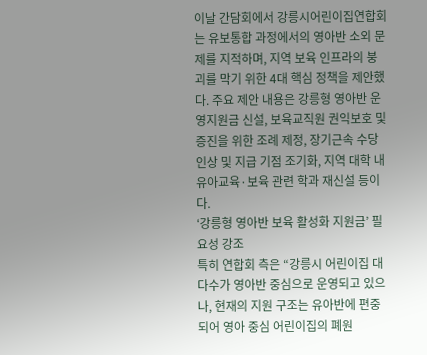이날 간담회에서 강릉시어린이집연합회는 유보통합 과정에서의 영아반 소외 문제를 지적하며, 지역 보육 인프라의 붕괴를 막기 위한 4대 핵심 정책을 제안했다. 주요 제안 내용은 강릉형 영아반 운영지원금 신설, 보육교직원 권익보호 및 증진을 위한 조례 제정, 장기근속 수당 인상 및 지급 기점 조기화, 지역 대학 내 유아교육·보육 관련 학과 재신설 등이다.
‘강릉형 영아반 보육 활성화 지원금’ 필요성 강조
특히 연합회 측은 “강릉시 어린이집 대다수가 영아반 중심으로 운영되고 있으나, 현재의 지원 구조는 유아반에 편중되어 영아 중심 어린이집의 폐원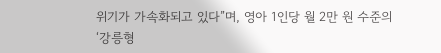위기가 가속화되고 있다”며, 영아 1인당 월 2만 원 수준의 ‘강릉형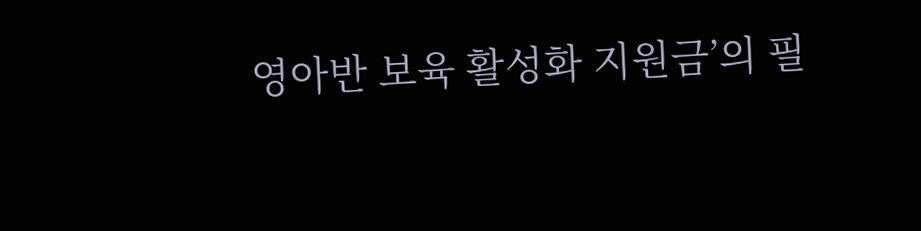영아반 보육 활성화 지원금’의 필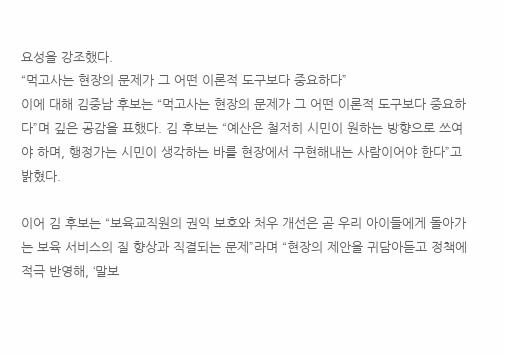요성을 강조했다.
“먹고사는 현장의 문제가 그 어떤 이론적 도구보다 중요하다”
이에 대해 김중남 후보는 “먹고사는 현장의 문제가 그 어떤 이론적 도구보다 중요하다”며 깊은 공감을 표했다. 김 후보는 “예산은 철저히 시민이 원하는 방향으로 쓰여야 하며, 행정가는 시민이 생각하는 바를 현장에서 구현해내는 사람이어야 한다”고 밝혔다.

이어 김 후보는 “보육교직원의 권익 보호와 처우 개선은 곧 우리 아이들에게 돌아가는 보육 서비스의 질 향상과 직결되는 문제”라며 “현장의 제안을 귀담아듣고 정책에 적극 반영해, ‘말보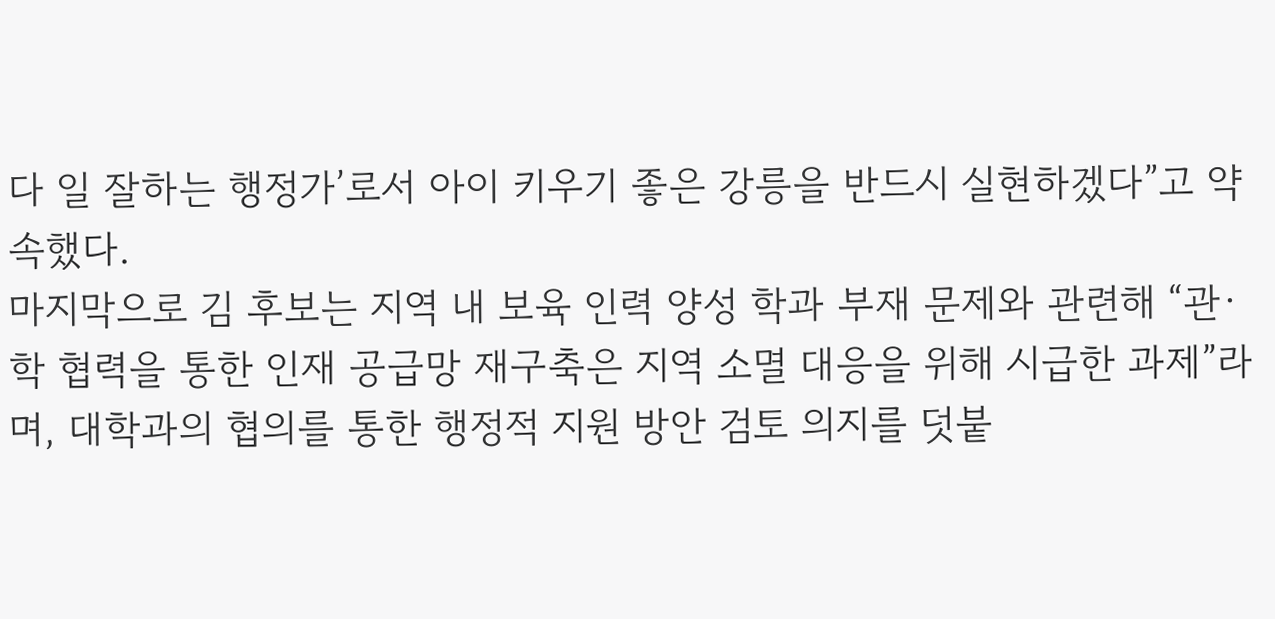다 일 잘하는 행정가’로서 아이 키우기 좋은 강릉을 반드시 실현하겠다”고 약속했다.
마지막으로 김 후보는 지역 내 보육 인력 양성 학과 부재 문제와 관련해 “관·학 협력을 통한 인재 공급망 재구축은 지역 소멸 대응을 위해 시급한 과제”라며, 대학과의 협의를 통한 행정적 지원 방안 검토 의지를 덧붙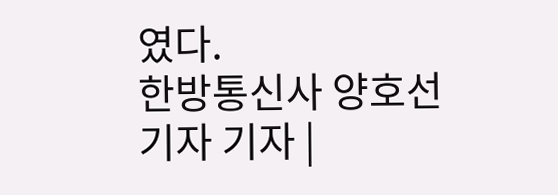였다.
한방통신사 양호선기자 기자 |